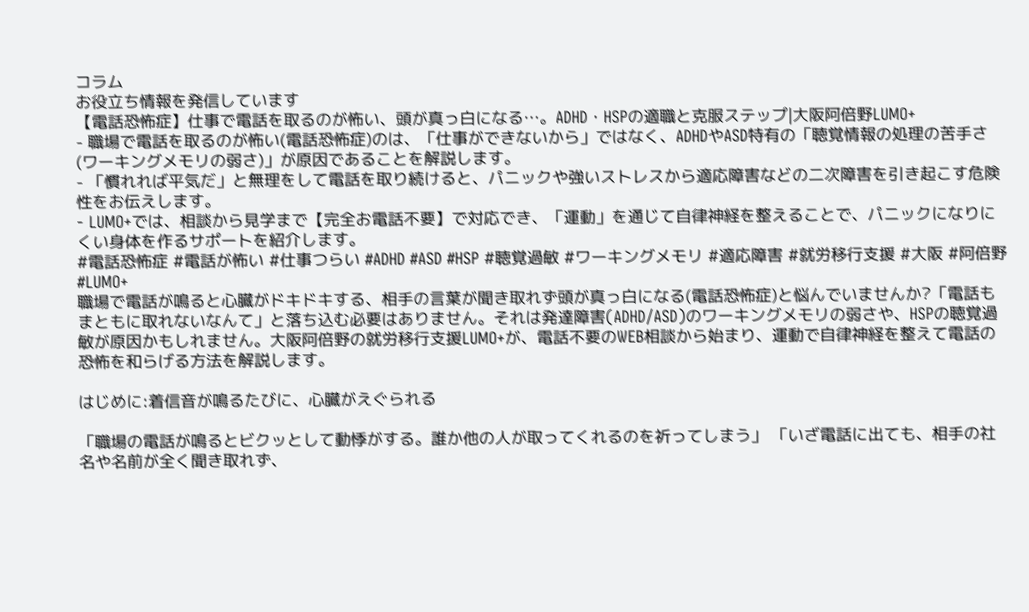コラム
お役立ち情報を発信しています
【電話恐怖症】仕事で電話を取るのが怖い、頭が真っ白になる…。ADHD・HSPの適職と克服ステップ|大阪阿倍野LUMO+
- 職場で電話を取るのが怖い(電話恐怖症)のは、「仕事ができないから」ではなく、ADHDやASD特有の「聴覚情報の処理の苦手さ(ワーキングメモリの弱さ)」が原因であることを解説します。
- 「慣れれば平気だ」と無理をして電話を取り続けると、パニックや強いストレスから適応障害などの二次障害を引き起こす危険性をお伝えします。
- LUMO+では、相談から見学まで【完全お電話不要】で対応でき、「運動」を通じて自律神経を整えることで、パニックになりにくい身体を作るサポートを紹介します。
#電話恐怖症 #電話が怖い #仕事つらい #ADHD #ASD #HSP #聴覚過敏 #ワーキングメモリ #適応障害 #就労移行支援 #大阪 #阿倍野 #LUMO+
職場で電話が鳴ると心臓がドキドキする、相手の言葉が聞き取れず頭が真っ白になる(電話恐怖症)と悩んでいませんか?「電話もまともに取れないなんて」と落ち込む必要はありません。それは発達障害(ADHD/ASD)のワーキングメモリの弱さや、HSPの聴覚過敏が原因かもしれません。大阪阿倍野の就労移行支援LUMO+が、電話不要のWEB相談から始まり、運動で自律神経を整えて電話の恐怖を和らげる方法を解説します。

はじめに:着信音が鳴るたびに、心臓がえぐられる

「職場の電話が鳴るとビクッとして動悸がする。誰か他の人が取ってくれるのを祈ってしまう」 「いざ電話に出ても、相手の社名や名前が全く聞き取れず、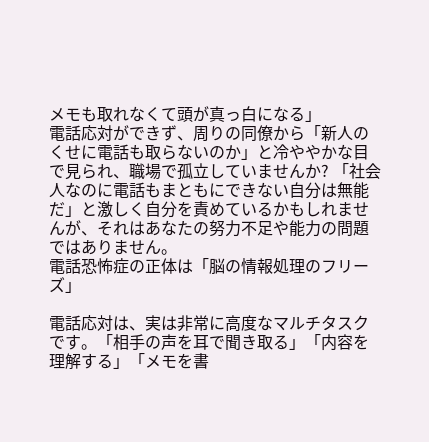メモも取れなくて頭が真っ白になる」
電話応対ができず、周りの同僚から「新人のくせに電話も取らないのか」と冷ややかな目で見られ、職場で孤立していませんか? 「社会人なのに電話もまともにできない自分は無能だ」と激しく自分を責めているかもしれませんが、それはあなたの努力不足や能力の問題ではありません。
電話恐怖症の正体は「脳の情報処理のフリーズ」

電話応対は、実は非常に高度なマルチタスクです。「相手の声を耳で聞き取る」「内容を理解する」「メモを書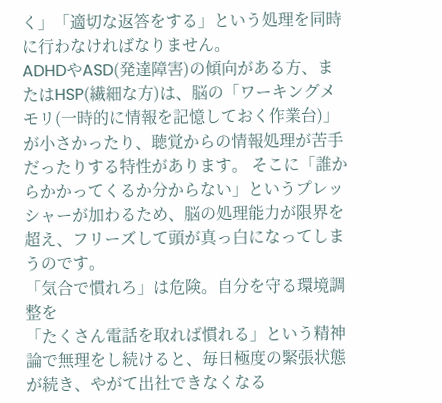く」「適切な返答をする」という処理を同時に行わなければなりません。
ADHDやASD(発達障害)の傾向がある方、またはHSP(繊細な方)は、脳の「ワーキングメモリ(一時的に情報を記憶しておく作業台)」が小さかったり、聴覚からの情報処理が苦手だったりする特性があります。 そこに「誰からかかってくるか分からない」というプレッシャーが加わるため、脳の処理能力が限界を超え、フリーズして頭が真っ白になってしまうのです。
「気合で慣れろ」は危険。自分を守る環境調整を
「たくさん電話を取れば慣れる」という精神論で無理をし続けると、毎日極度の緊張状態が続き、やがて出社できなくなる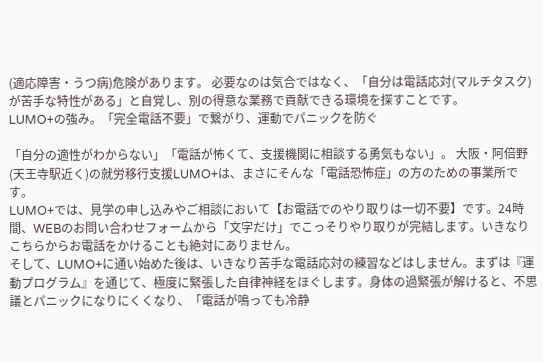(適応障害・うつ病)危険があります。 必要なのは気合ではなく、「自分は電話応対(マルチタスク)が苦手な特性がある」と自覚し、別の得意な業務で貢献できる環境を探すことです。
LUMO+の強み。「完全電話不要」で繋がり、運動でパニックを防ぐ

「自分の適性がわからない」「電話が怖くて、支援機関に相談する勇気もない」。 大阪・阿倍野(天王寺駅近く)の就労移行支援LUMO+は、まさにそんな「電話恐怖症」の方のための事業所です。
LUMO+では、見学の申し込みやご相談において【お電話でのやり取りは一切不要】です。24時間、WEBのお問い合わせフォームから「文字だけ」でこっそりやり取りが完結します。いきなりこちらからお電話をかけることも絶対にありません。
そして、LUMO+に通い始めた後は、いきなり苦手な電話応対の練習などはしません。まずは『運動プログラム』を通じて、極度に緊張した自律神経をほぐします。身体の過緊張が解けると、不思議とパニックになりにくくなり、「電話が鳴っても冷静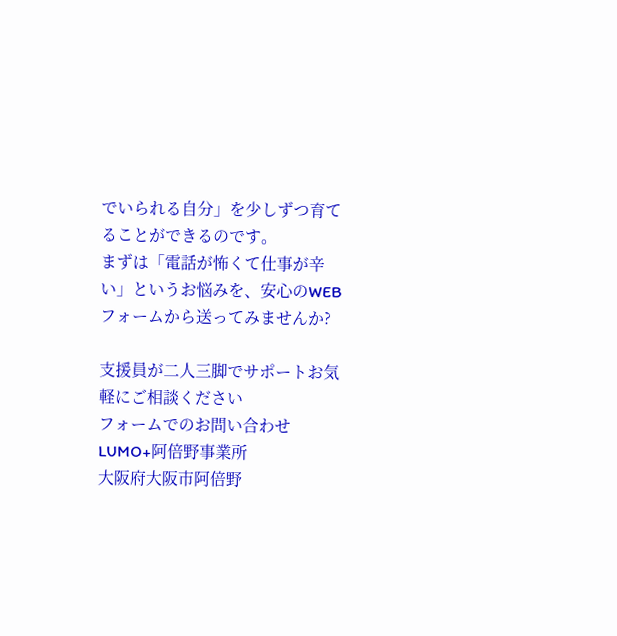でいられる自分」を少しずつ育てることができるのです。
まずは「電話が怖くて仕事が辛い」というお悩みを、安心のWEBフォームから送ってみませんか?

支援員が二人三脚でサポートお気軽にご相談ください
フォームでのお問い合わせ
LUMO+阿倍野事業所
大阪府大阪市阿倍野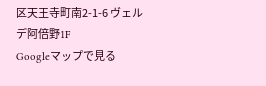区天王寺町南2-1-6 ヴェルデ阿倍野1F
Googleマップで見る